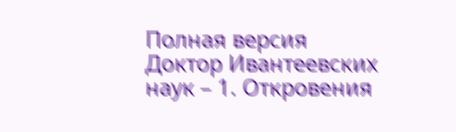Полная версия
Доктор Ивантеевских наук – 1. Откровения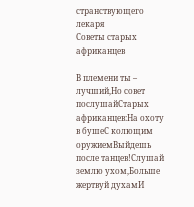странствующего лекаря
Советы старых африканцев

В племени ты – лучший,Но совет послушайСтарых африканцев:На охоту в бушеС колющим оружиемВыйдешь после танцев!Слушай землю ухом,Больше жертвуй духамИ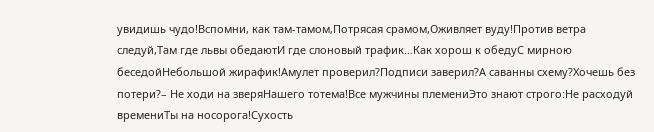увидишь чудо!Вспомни, как там-тамом,Потрясая срамом,Оживляет вуду!Против ветра следуй,Там где львы обедаютИ где слоновый трафик…Как хорош к обедуС мирною беседойНебольшой жирафик!Амулет проверил?Подписи заверил?А саванны схему?Хочешь без потери?– Не ходи на зверяНашего тотема!Все мужчины племениЭто знают строго:Не расходуй времениТы на носорога!Сухость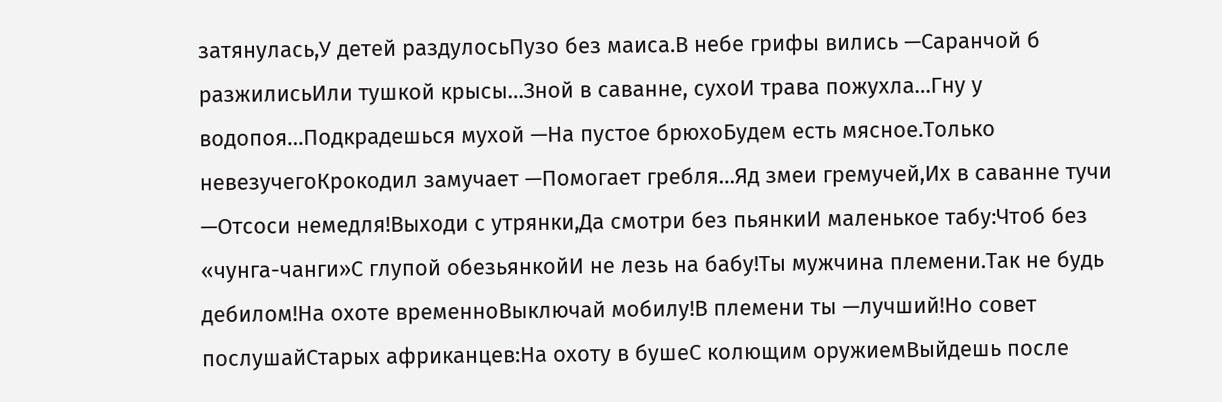затянулась,У детей раздулосьПузо без маиса.В небе грифы вились —Саранчой б разжилисьИли тушкой крысы…Зной в саванне, сухоИ трава пожухла…Гну у водопоя…Подкрадешься мухой —На пустое брюхоБудем есть мясное.Только невезучегоКрокодил замучает —Помогает гребля…Яд змеи гремучей,Их в саванне тучи —Отсоси немедля!Выходи с утрянки,Да смотри без пьянкиИ маленькое табу:Чтоб без «чунга-чанги»С глупой обезьянкойИ не лезь на бабу!Ты мужчина племени.Так не будь дебилом!На охоте временноВыключай мобилу!В племени ты —лучший!Но совет послушайСтарых африканцев:На охоту в бушеС колющим оружиемВыйдешь после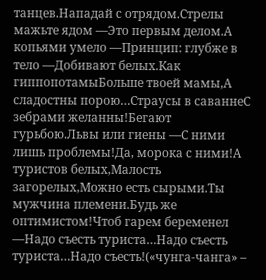танцев.Нападай с отрядом.Стрелы мажьте ядом —Это первым делом.А копьями умело —Принцип: глубже в тело —Добивают белых.Как гиппопотамыБольше твоей мамы,А сладостны порою…Страусы в саваннеС зебрами желанны!Бегают гурьбою.Львы или гиены —С ними лишь проблемы!Да, морока с ними!А туристов белых,Малость загорелых,Можно есть сырыми.Ты мужчина племени.Будь же оптимистом!Чтоб гарем беременел —Надо съесть туриста…Надо съесть туриста…Надо съесть!(«чунга-чанга» –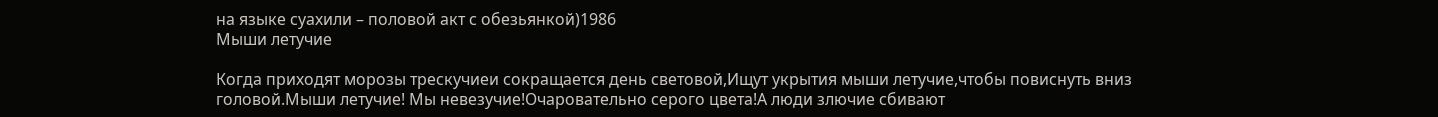на языке суахили – половой акт с обезьянкой)1986
Мыши летучие

Когда приходят морозы трескучиеи сокращается день световой,Ищут укрытия мыши летучие,чтобы повиснуть вниз головой.Мыши летучие! Мы невезучие!Очаровательно серого цвета!А люди злючие сбивают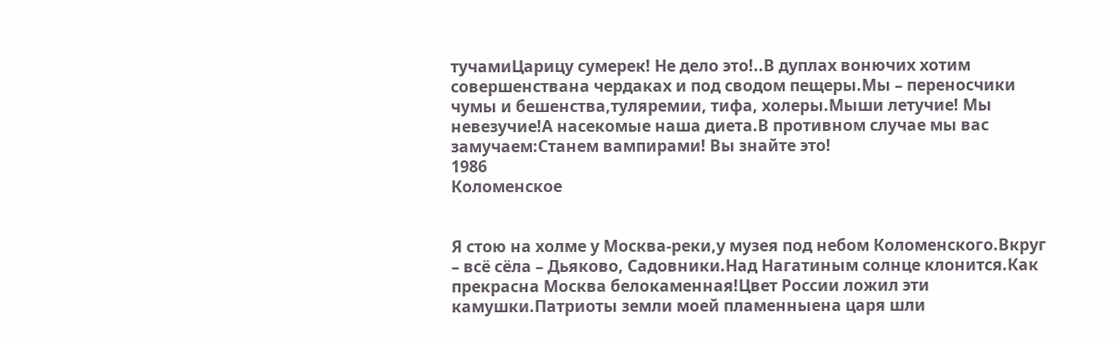тучамиЦарицу сумерек! Не дело это!..В дуплах вонючих хотим совершенствана чердаках и под сводом пещеры.Мы – переносчики чумы и бешенства,туляремии, тифа, холеры.Мыши летучие! Мы невезучие!А насекомые наша диета.В противном случае мы вас замучаем:Станем вампирами! Вы знайте это!
1986
Коломенское


Я стою на холме у Москва-реки,у музея под небом Коломенского.Вкруг – всё сёла – Дьяково, Садовники.Над Нагатиным солнце клонится.Как прекрасна Москва белокаменная!Цвет России ложил эти камушки.Патриоты земли моей пламенныена царя шли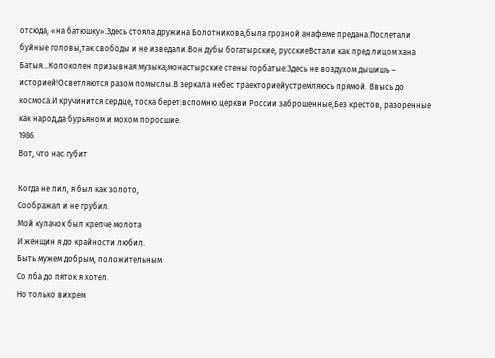отсюда, «на батюшку».Здесь стояла дружина Болотникова,была грозной анафеме предана.Послетали буйные головы,так свободы и не изведали.Вон дубы богатырские, русскиеВстали как пред лицом хана Батыя…Колоколен призывная музыка,монастырские стены горбатые.Здесь не воздухом дышишь – историей!Осветляются разом помыслы.В зеркала небес траекториейустремляюсь прямой. Ввысь до космоса.И кручинится сердце, тоска берет:вспомню церкви России заброшенные,Без крестов, разоренные как народ,да бурьяном и мохом поросшие.
1986
Вот, что нас губит

Когда не пил, я был как золото,
Соображал и не грубил.
Мой кулачок был крепче молота
И женщин я до крайности любил.
Быть мужем добрым, положительным
Со лба до пяток я хотел.
Но только вихрем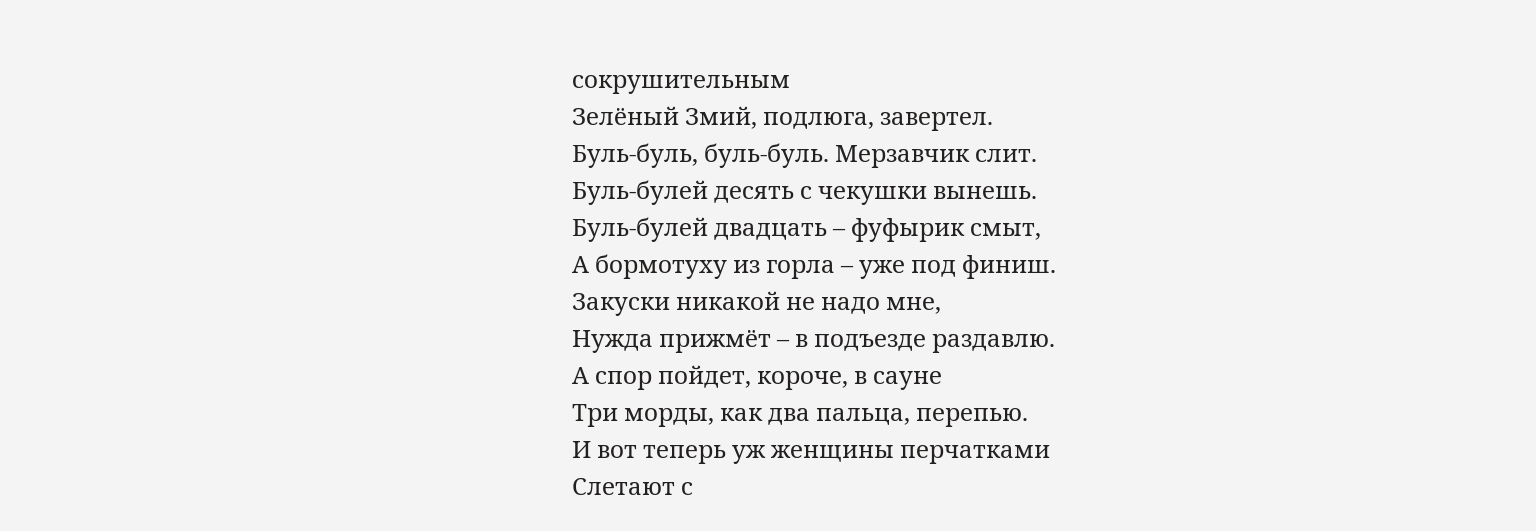сокрушительным
Зелёный Змий, подлюга, завертел.
Буль-буль, буль-буль. Мерзавчик слит.
Буль-булей десять с чекушки вынешь.
Буль-булей двадцать – фуфырик смыт,
А бормотуху из горла – уже под финиш.
Закуски никакой не надо мне,
Нужда прижмёт – в подъезде раздавлю.
А спор пойдет, короче, в сауне
Три морды, как два пальца, перепью.
И вот теперь уж женщины перчатками
Слетают с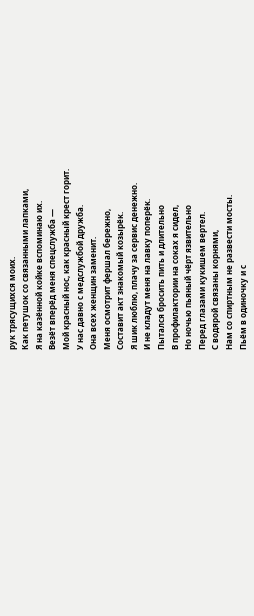рук трясущихся моих.
Как петушок со связанными лапками,
Я на казённой койке вспоминаю их.
Везёт вперёд меня спецслужба —
Мой красный нос, как красный крест горит.
У нас давно с медслужбой дружба.
Она всех женщин заменит.
Меня осмотрит фершал бережно,
Составит акт знакомый козырёк.
Я шик люблю, плачу за сервис денежно.
И не кладут меня на лавку поперёк.
Пытался бросить пить и длительно
В профилактории на соках я сидел,
Но ночью пьяный чёрт язвительно
Перед глазами кукишем вертел.
С водярой связаны корнями,
Нам со спиртным не развести мосты.
Пьём в одиночку и с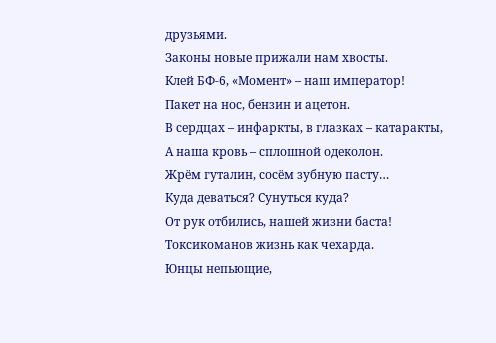друзьями.
Законы новые прижали нам хвосты.
Клей БФ-6, «Момент» – наш император!
Пакет на нос, бензин и ацетон.
В сердцах – инфаркты, в глазках – катаракты,
А наша кровь – сплошной одеколон.
Жрём гуталин, сосём зубную пасту…
Куда деваться? Сунуться куда?
От рук отбились, нашей жизни баста!
Токсикоманов жизнь как чехарда.
Юнцы непьющие,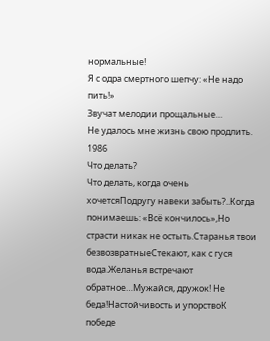нормальные!
Я с одра смертного шепчу: «Не надо пить!»
Звучат мелодии прощальные…
Не удалось мне жизнь свою продлить.
1986
Что делать?
Что делать, когда очень хочетсяПодругу навеки забыть?..Когда понимаешь: «Всё кончилось»,Но страсти никак не остыть.Старанья твои безвозвратныеСтекают, как с гуся вода.Желанья встречают обратное…Мужайся, дружок! Не беда!Настойчивость и упорствоК победе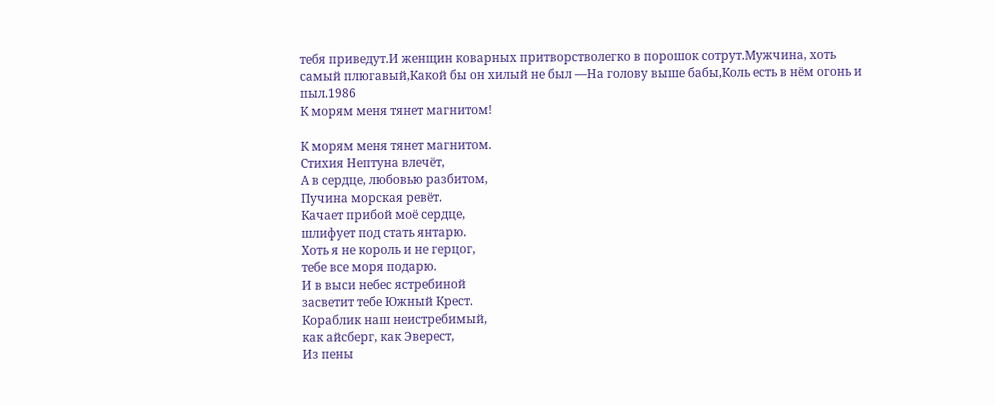тебя приведут.И женщин коварных притворстволегко в порошок сотрут.Мужчина, хоть самый плюгавый,Какой бы он хилый не был —На голову выше бабы,Коль есть в нём огонь и пыл.1986
К морям меня тянет магнитом!

К морям меня тянет магнитом.
Стихия Нептуна влечёт,
А в сердце, любовью разбитом,
Пучина морская ревёт.
Качает прибой моё сердце,
шлифует под стать янтарю.
Хоть я не король и не герцог,
тебе все моря подарю.
И в выси небес ястребиной
засветит тебе Южный Крест.
Кораблик наш неистребимый,
как айсберг, как Эверест,
Из пены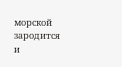морской зародится
и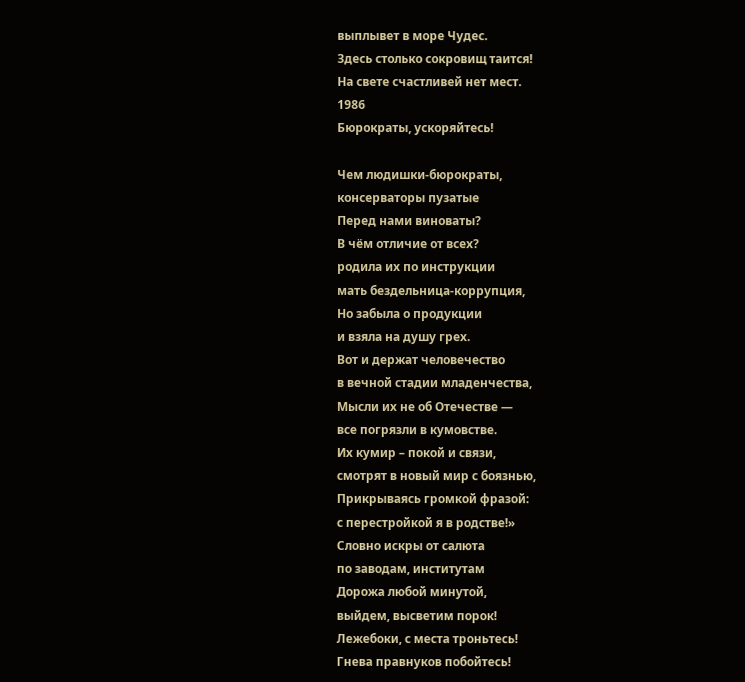выплывет в море Чудес.
Здесь столько сокровищ таится!
На свете счастливей нет мест.
1986
Бюрократы, ускоряйтесь!

Чем людишки-бюрократы,
консерваторы пузатые
Перед нами виноваты?
В чём отличие от всех?
родила их по инструкции
мать бездельница-коррупция,
Но забыла о продукции
и взяла на душу грех.
Вот и держат человечество
в вечной стадии младенчества,
Мысли их не об Отечестве —
все погрязли в кумовстве.
Их кумир – покой и связи,
смотрят в новый мир с боязнью,
Прикрываясь громкой фразой:
с перестройкой я в родстве!»
Словно искры от салюта
по заводам, институтам
Дорожа любой минутой,
выйдем, высветим порок!
Лежебоки, с места троньтесь!
Гнева правнуков побойтесь!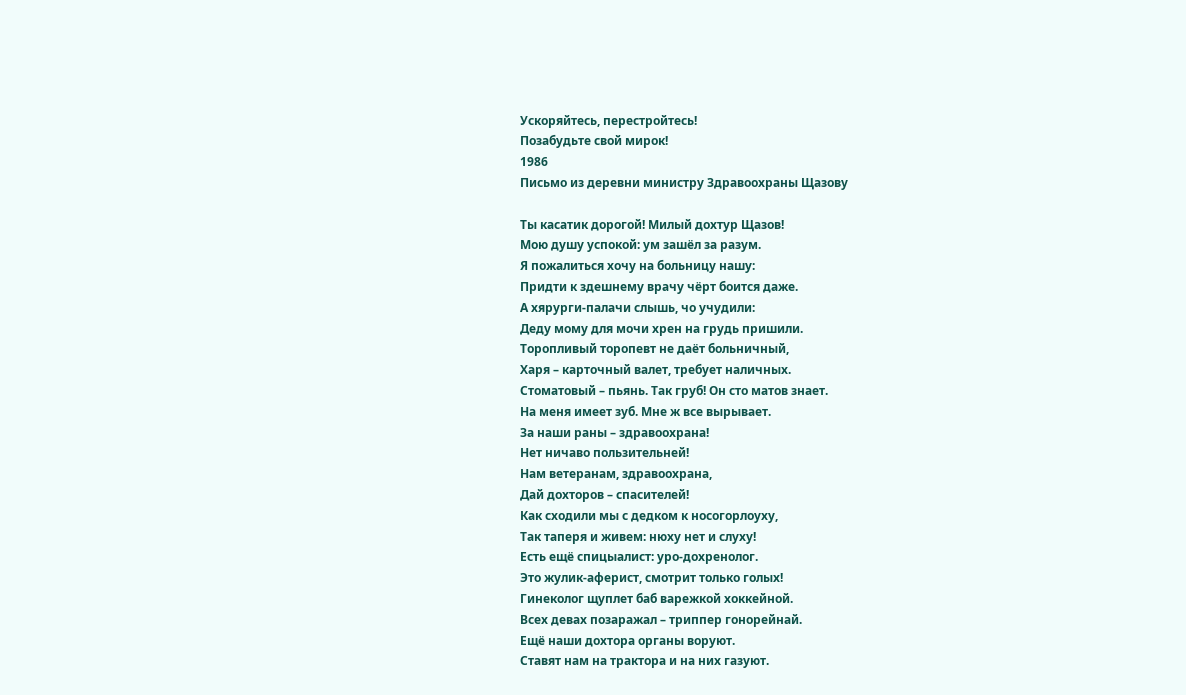Ускоряйтесь, перестройтесь!
Позабудьте свой мирок!
1986
Письмо из деревни министру Здравоохраны Щазову

Ты касатик дорогой! Милый дохтур Щазов!
Мою душу успокой: ум зашёл за разум.
Я пожалиться хочу на больницу нашу:
Придти к здешнему врачу чёрт боится даже.
А хярурги-палачи слышь, чо учудили:
Деду мому для мочи хрен на грудь пришили.
Торопливый торопевт не даёт больничный,
Харя – карточный валет, требует наличных.
Стоматовый – пьянь. Так груб! Он сто матов знает.
На меня имеет зуб. Мне ж все вырывает.
За наши раны – здравоохрана!
Нет ничаво пользительней!
Нам ветеранам, здравоохрана,
Дай дохторов – спасителей!
Как сходили мы с дедком к носогорлоуху,
Так таперя и живем: нюху нет и слуху!
Есть ещё спицыалист: уро-дохренолог.
Это жулик-аферист, смотрит только голых!
Гинеколог щуплет баб варежкой хоккейной.
Всех девах позаражал – триппер гонорейнай.
Ещё наши дохтора органы воруют.
Ставят нам на трактора и на них газуют.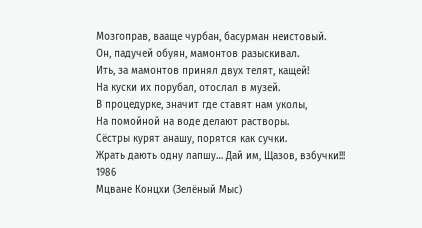Мозгоправ, вааще чурбан, басурман неистовый.
Он, падучей обуян, мамонтов разыскивал.
Ить, за мамонтов принял двух телят, кащей!
На куски их порубал, отослал в музей.
В процедурке, значит где ставят нам уколы,
На помойной на воде делают растворы.
Сёстры курят анашу, порятся как сучки.
Жрать дають одну лапшу… Дай им, Щазов, взбучки!!!
1986
Мцване Концхи (Зелёный Мыс)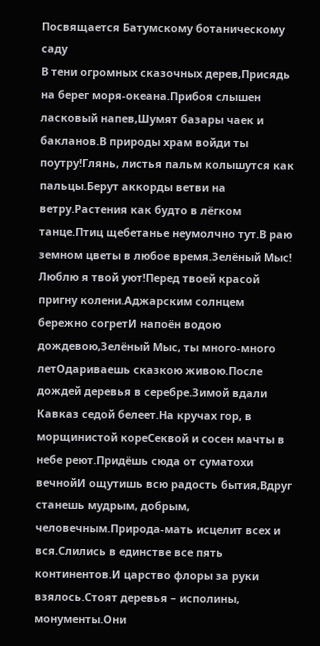Посвящается Батумскому ботаническому саду
В тени огромных сказочных дерев,Присядь на берег моря-океана.Прибоя слышен ласковый напев,Шумят базары чаек и бакланов.В природы храм войди ты поутру!Глянь, листья пальм колышутся как пальцы.Берут аккорды ветви на ветру.Растения как будто в лёгком танце.Птиц щебетанье неумолчно тут.В раю земном цветы в любое время.Зелёный Мыс! Люблю я твой уют!Перед твоей красой пригну колени.Аджарским солнцем бережно согретИ напоён водою дождевою,Зелёный Мыс, ты много-много летОдариваешь сказкою живою.После дождей деревья в серебре.Зимой вдали Кавказ седой белеет.На кручах гор, в морщинистой кореСеквой и сосен мачты в небе реют.Придёшь сюда от суматохи вечнойИ ощутишь всю радость бытия,Вдруг станешь мудрым, добрым, человечным.Природа-мать исцелит всех и вся.Слились в единстве все пять континентов.И царство флоры за руки взялось.Стоят деревья – исполины, монументы.Они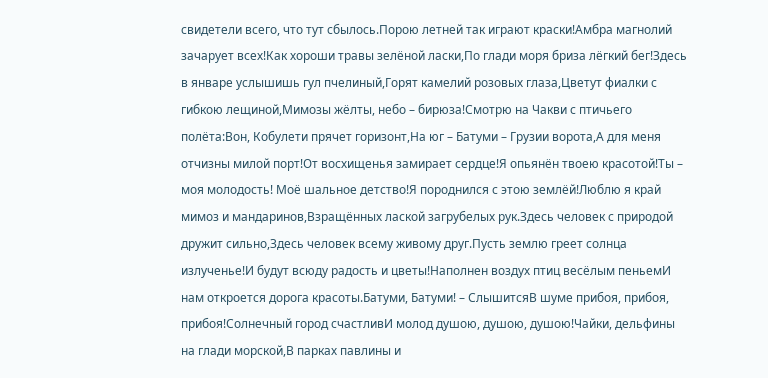свидетели всего, что тут сбылось.Порою летней так играют краски!Амбра магнолий зачарует всех!Как хороши травы зелёной ласки,По глади моря бриза лёгкий бег!Здесь в январе услышишь гул пчелиный,Горят камелий розовых глаза,Цветут фиалки с гибкою лещиной,Мимозы жёлты, небо – бирюза!Смотрю на Чакви с птичьего полёта:Вон, Кобулети прячет горизонт,На юг – Батуми – Грузии ворота,А для меня отчизны милой порт!От восхищенья замирает сердце!Я опьянён твоею красотой!Ты – моя молодость! Моё шальное детство!Я породнился с этою землёй!Люблю я край мимоз и мандаринов,Взращённых лаской загрубелых рук.Здесь человек с природой дружит сильно,Здесь человек всему живому друг.Пусть землю греет солнца излученье!И будут всюду радость и цветы!Наполнен воздух птиц весёлым пеньемИ нам откроется дорога красоты.Батуми, Батуми! – СлышитсяВ шуме прибоя, прибоя, прибоя!Солнечный город счастливИ молод душою, душою, душою!Чайки, дельфины на глади морской,В парках павлины и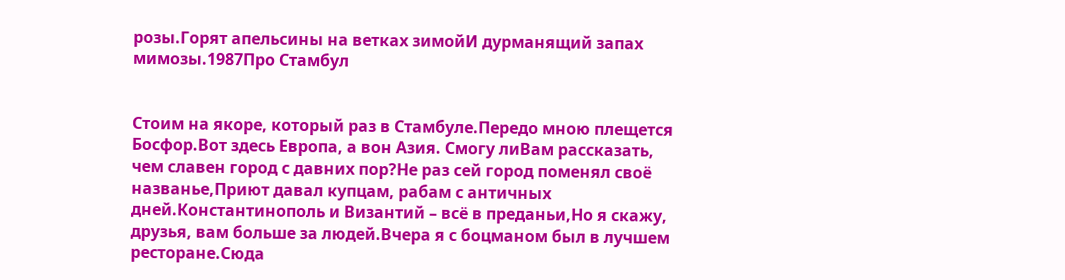розы.Горят апельсины на ветках зимойИ дурманящий запах мимозы.1987Про Стамбул


Стоим на якоре, который раз в Стамбуле.Передо мною плещется Босфор.Вот здесь Европа, а вон Азия. Смогу лиВам рассказать, чем славен город с давних пор?Не раз сей город поменял своё названье,Приют давал купцам, рабам с античных дней.Константинополь и Византий – всё в преданьи,Но я скажу, друзья, вам больше за людей.Вчера я с боцманом был в лучшем ресторане.Сюда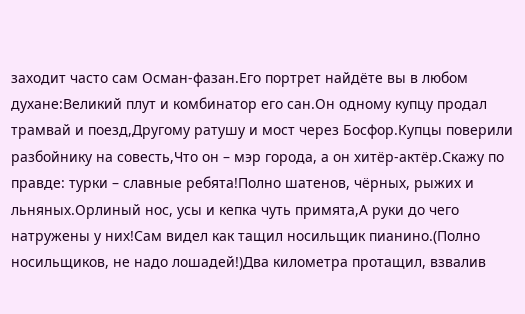заходит часто сам Осман-фазан.Его портрет найдёте вы в любом духане:Великий плут и комбинатор его сан.Он одному купцу продал трамвай и поезд,Другому ратушу и мост через Босфор.Купцы поверили разбойнику на совесть,Что он – мэр города, а он хитёр-актёр.Скажу по правде: турки – славные ребята!Полно шатенов, чёрных, рыжих и льняных.Орлиный нос, усы и кепка чуть примята,А руки до чего натружены у них!Сам видел как тащил носильщик пианино.(Полно носильщиков, не надо лошадей!)Два километра протащил, взвалив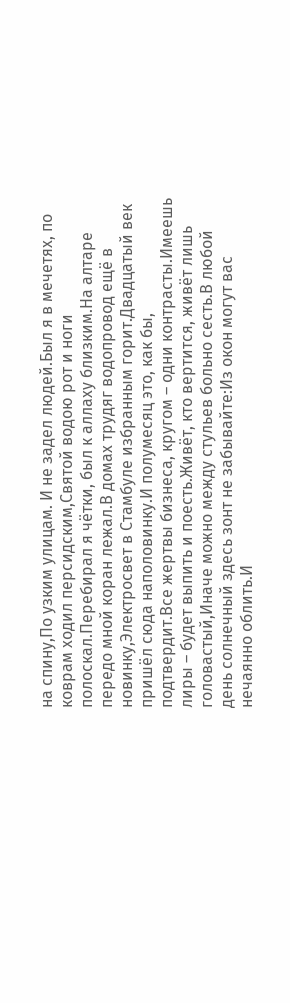на спину,По узким улицам. И не задел людей.Был я в мечетях, по коврам ходил персидским,Святой водою рот и ноги полоскал.Перебирал я чётки, был к аллаху близким.На алтаре передо мной коран лежал.В домах трудяг водопровод ещё в новинку,Электросвет в Стамбуле избранным горит.Двадцатый век пришёл сюда наполовинку.И полумесяц это, как бы, подтвердит.Все жертвы бизнеса, кругом – одни контрасты.Имеешь лиры – будет выпить и поесть.Живёт, кто вертится, живёт лишь головастый,Иначе можно между стульев больно сесть.В любой день солнечный здесь зонт не забывайте:Из окон могут вас нечаянно облить.И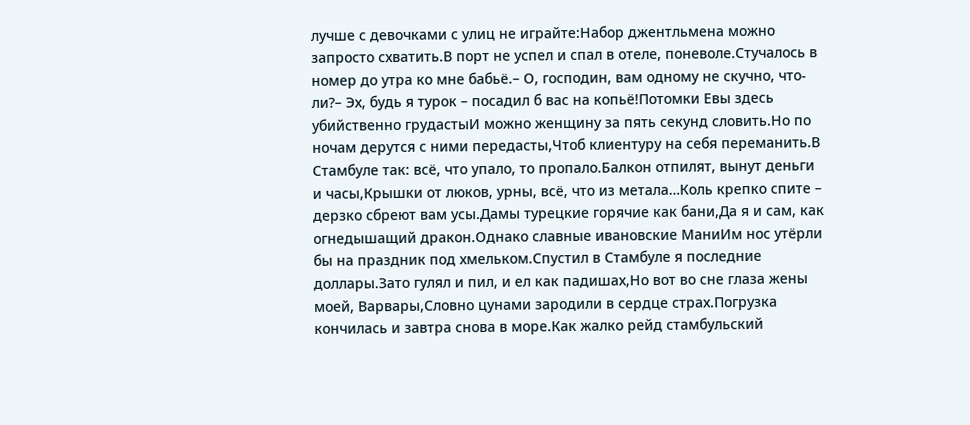лучше с девочками с улиц не играйте:Набор джентльмена можно запросто схватить.В порт не успел и спал в отеле, поневоле.Стучалось в номер до утра ко мне бабьё.– О, господин, вам одному не скучно, что-ли?– Эх, будь я турок – посадил б вас на копьё!Потомки Евы здесь убийственно грудастыИ можно женщину за пять секунд словить.Но по ночам дерутся с ними передасты,Чтоб клиентуру на себя переманить.В Стамбуле так: всё, что упало, то пропало.Балкон отпилят, вынут деньги и часы,Крышки от люков, урны, всё, что из метала…Коль крепко спите – дерзко сбреют вам усы.Дамы турецкие горячие как бани,Да я и сам, как огнедышащий дракон.Однако славные ивановские МаниИм нос утёрли бы на праздник под хмельком.Спустил в Стамбуле я последние доллары.Зато гулял и пил, и ел как падишах,Но вот во сне глаза жены моей, Варвары,Словно цунами зародили в сердце страх.Погрузка кончилась и завтра снова в море.Как жалко рейд стамбульский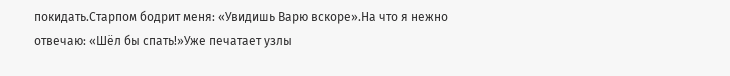покидать.Старпом бодрит меня: «Увидишь Варю вскоре».На что я нежно отвечаю: «Шёл бы спать!»Уже печатает узлы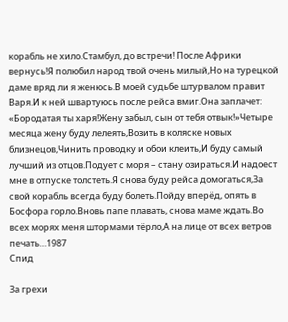корабль не хило.Стамбул, до встречи! После Африки вернусь!Я полюбил народ твой очень милый,Но на турецкой даме вряд ли я женюсь.В моей судьбе штурвалом правит Варя.И к ней швартуюсь после рейса вмиг.Она заплачет: «Бородатая ты харя!Жену забыл, сын от тебя отвык!»Четыре месяца жену буду лелеять,Возить в коляске новых близнецов,Чинить проводку и обои клеить,И буду самый лучший из отцов.Подует с моря – стану озираться.И надоест мне в отпуске толстеть.Я снова буду рейса домогаться,За свой корабль всегда буду болеть.Пойду вперёд, опять в Босфора горло.Вновь папе плавать, снова маме ждать.Во всех морях меня штормами тёрло,А на лице от всех ветров печать…1987
Спид

За грехи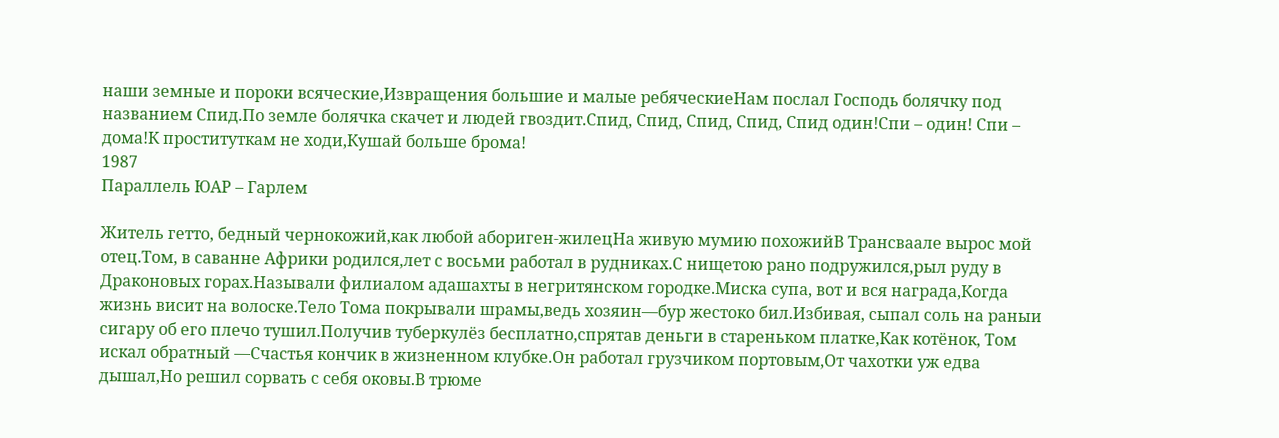наши земные и пороки всяческие,Извращения большие и малые ребяческиеНам послал Господь болячку под названием Спид.По земле болячка скачет и людей гвоздит.Спид, Спид, Спид, Спид, Спид один!Спи – один! Спи – дома!К проституткам не ходи,Кушай больше брома!
1987
Параллель ЮАР – Гарлем

Житель гетто, бедный чернокожий,как любой абориген-жилецНа живую мумию похожийВ Трансваале вырос мой отец.Том, в саванне Африки родился,лет с восьми работал в рудниках.С нищетою рано подружился,рыл руду в Драконовых горах.Называли филиалом адашахты в негритянском городке.Миска супа, вот и вся награда,Когда жизнь висит на волоске.Тело Тома покрывали шрамы,ведь хозяин—бур жестоко бил.Избивая, сыпал соль на раныи сигару об его плечо тушил.Получив туберкулёз бесплатно,спрятав деньги в стареньком платке,Как котёнок, Том искал обратный —Счастья кончик в жизненном клубке.Он работал грузчиком портовым,От чахотки уж едва дышал,Но решил сорвать с себя оковы.В трюме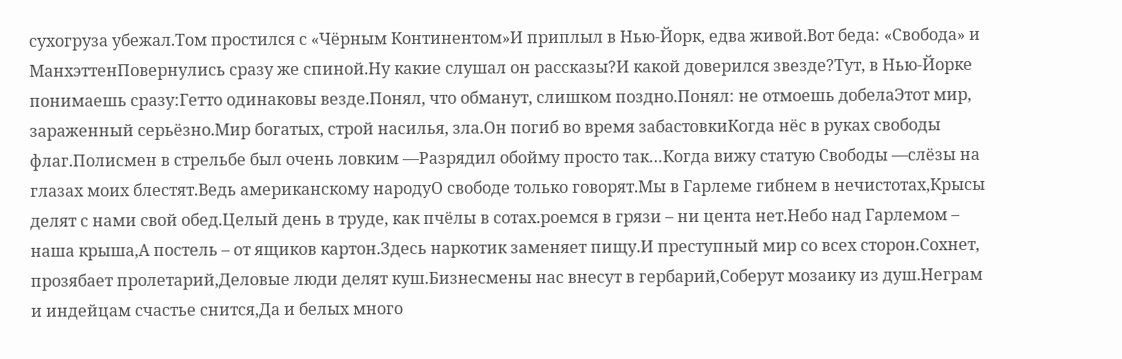сухогруза убежал.Том простился с «Чёрным Континентом»И приплыл в Нью-Йорк, едва живой.Вот беда: «Свобода» и МанхэттенПовернулись сразу же спиной.Ну какие слушал он рассказы?И какой доверился звезде?Тут, в Нью-Йорке понимаешь сразу:Гетто одинаковы везде.Понял, что обманут, слишком поздно.Понял: не отмоешь добелаЭтот мир, зараженный серьёзно.Мир богатых, строй насилья, зла.Он погиб во время забастовкиКогда нёс в руках свободы флаг.Полисмен в стрельбе был очень ловким —Разрядил обойму просто так…Когда вижу статую Свободы —слёзы на глазах моих блестят.Ведь американскому народуО свободе только говорят.Мы в Гарлеме гибнем в нечистотах,Крысы делят с нами свой обед.Целый день в труде, как пчёлы в сотах.роемся в грязи – ни цента нет.Небо над Гарлемом – наша крыша,А постель – от ящиков картон.Здесь наркотик заменяет пищу.И преступный мир со всех сторон.Сохнет, прозябает пролетарий,Деловые люди делят куш.Бизнесмены нас внесут в гербарий,Соберут мозаику из душ.Неграм и индейцам счастье снится,Да и белых много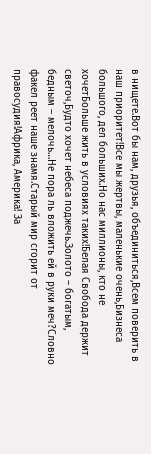в нищете.Вот бы нам, друзья, объединиться,Всем поверить в наш приоритет!Все мы жертвы, маленькие очень,Бизнеса большого, дел больших.Но нас миллионы, кто не хочетБольше жить в условиях таких!Белая Свобода держит светоч,Будто хочет небеса поджечь.Золото – богатым, бедным – мелочь…Не пора ль вложить ей в руки меч?Словно факел реет наше знамя.Старый мир сгорит от правосудия!Африка, Америка! За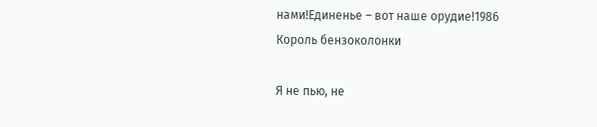нами!Единенье – вот наше орудие!1986
Король бензоколонки

Я не пью, не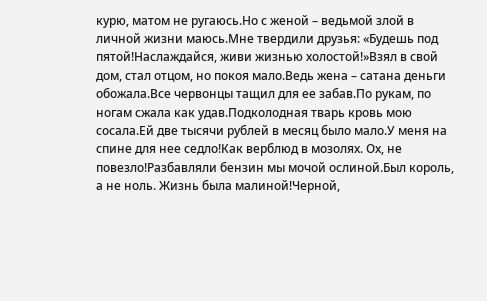курю, матом не ругаюсь.Но с женой – ведьмой злой в личной жизни маюсь.Мне твердили друзья: «Будешь под пятой!Наслаждайся, живи жизнью холостой!»Взял в свой дом, стал отцом, но покоя мало.Ведь жена – сатана деньги обожала.Все червонцы тащил для ее забав.По рукам, по ногам сжала как удав.Подколодная тварь кровь мою сосала.Ей две тысячи рублей в месяц было мало.У меня на спине для нее седло!Как верблюд в мозолях. Ох, не повезло!Разбавляли бензин мы мочой ослиной.Был король, а не ноль. Жизнь была малиной!Черной,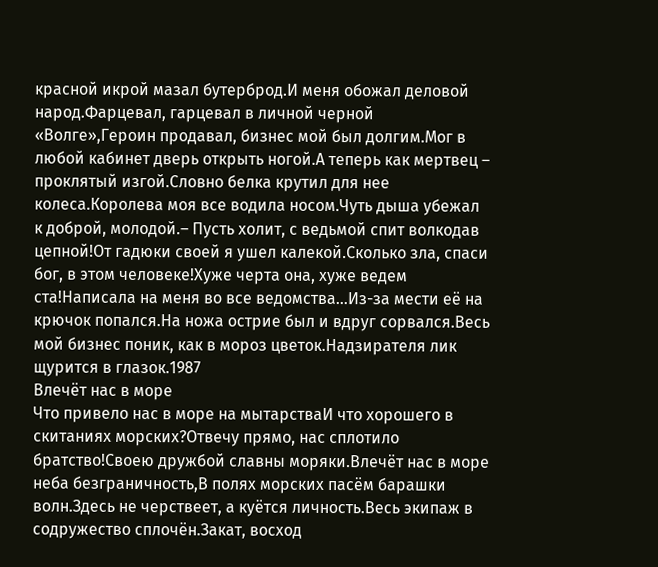красной икрой мазал бутерброд.И меня обожал деловой народ.Фарцевал, гарцевал в личной черной «Волге»,Героин продавал, бизнес мой был долгим.Мог в любой кабинет дверь открыть ногой.А теперь как мертвец – проклятый изгой.Словно белка крутил для нее колеса.Королева моя все водила носом.Чуть дыша убежал к доброй, молодой.– Пусть холит, с ведьмой спит волкодав цепной!От гадюки своей я ушел калекой.Сколько зла, спаси бог, в этом человеке!Хуже черта она, хуже ведем ста!Написала на меня во все ведомства…Из-за мести её на крючок попался.На ножа острие был и вдруг сорвался.Весь мой бизнес поник, как в мороз цветок.Надзирателя лик щурится в глазок.1987
Влечёт нас в море
Что привело нас в море на мытарстваИ что хорошего в скитаниях морских?Отвечу прямо, нас сплотило братство!Своею дружбой славны моряки.Влечёт нас в море неба безграничность,В полях морских пасём барашки волн.Здесь не черствеет, а куётся личность.Весь экипаж в содружество сплочён.Закат, восход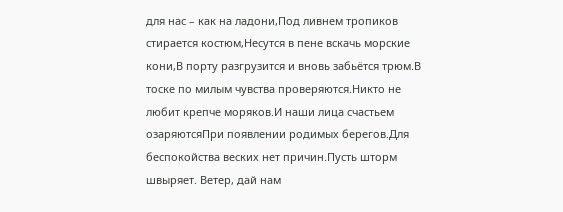для нас – как на ладони,Под ливнем тропиков стирается костюм,Несутся в пене вскачь морские кони,В порту разгрузится и вновь забьётся трюм.В тоске по милым чувства проверяются.Никто не любит крепче моряков.И наши лица счастьем озаряютсяПри появлении родимых берегов.Для беспокойства веских нет причин.Пусть шторм швыряет. Ветер, дай нам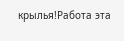крылья!Работа эта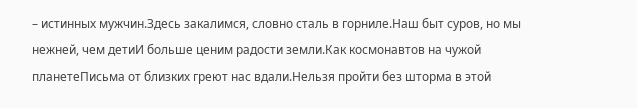– истинных мужчин.Здесь закалимся, словно сталь в горниле.Наш быт суров, но мы нежней, чем детиИ больше ценим радости земли.Как космонавтов на чужой планетеПисьма от близких греют нас вдали.Нельзя пройти без шторма в этой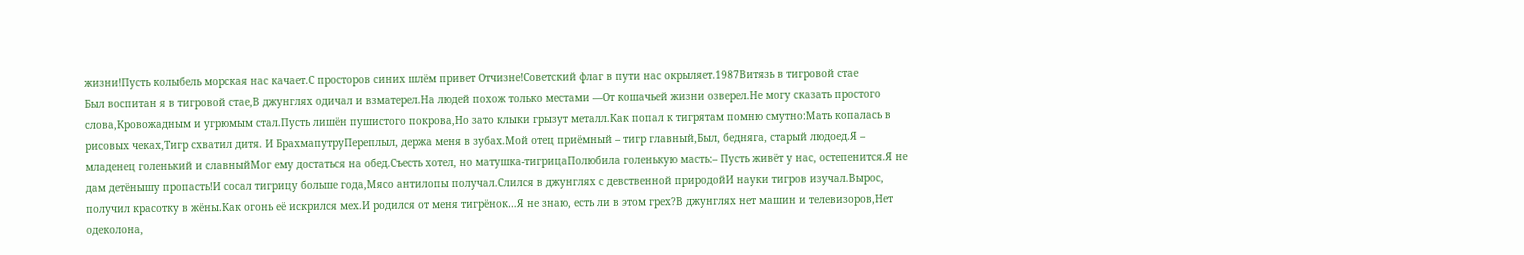жизни!Пусть колыбель морская нас качает.С просторов синих шлём привет Отчизне!Советский флаг в пути нас окрыляет.1987Витязь в тигровой стае
Был воспитан я в тигровой стае,В джунглях одичал и взматерел.На людей похож только местами —От кошачьей жизни озверел.Не могу сказать простого слова,Кровожадным и угрюмым стал.Пусть лишён пушистого покрова,Но зато клыки грызут металл.Как попал к тигрятам помню смутно:Мать копалась в рисовых чеках,Тигр схватил дитя. И БрахмапутруПереплыл, держа меня в зубах.Мой отец приёмный – тигр главный,Был, бедняга, старый людоед.Я – младенец голенький и славныйМог ему достаться на обед.Съесть хотел, но матушка-тигрицаПолюбила голенькую масть:– Пусть живёт у нас, остепенится.Я не дам детёнышу пропасть!И сосал тигрицу больше года,Мясо антилопы получал.Слился в джунглях с девственной природойИ науки тигров изучал.Вырос, получил красотку в жёны.Как огонь её искрился мех.И родился от меня тигрёнок…Я не знаю, есть ли в этом грех?В джунглях нет машин и телевизоров,Нет одеколона,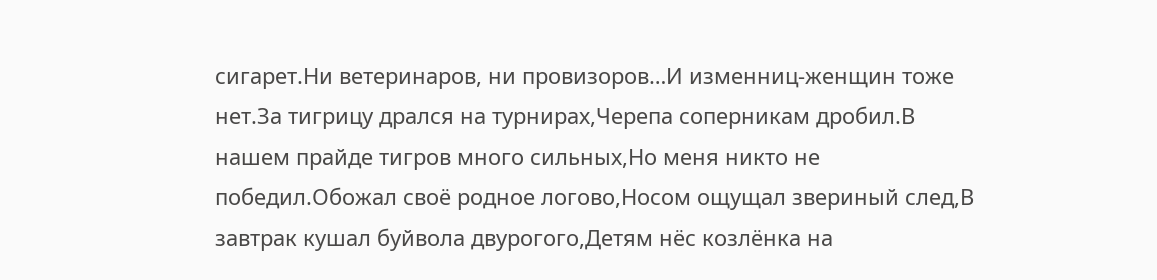сигарет.Ни ветеринаров, ни провизоров…И изменниц-женщин тоже нет.За тигрицу дрался на турнирах,Черепа соперникам дробил.В нашем прайде тигров много сильных,Но меня никто не победил.Обожал своё родное логово,Носом ощущал звериный след,В завтрак кушал буйвола двурогого,Детям нёс козлёнка на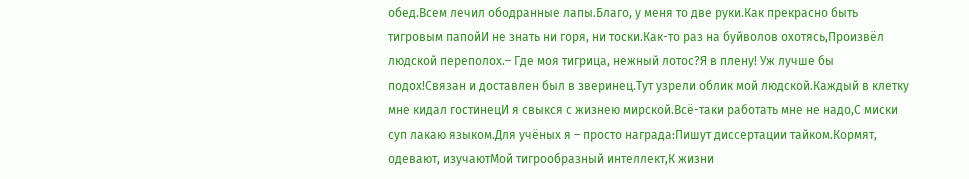обед.Всем лечил ободранные лапы.Благо, у меня то две руки.Как прекрасно быть тигровым папойИ не знать ни горя, ни тоски.Как-то раз на буйволов охотясь,Произвёл людской переполох.– Где моя тигрица, нежный лотос?Я в плену! Уж лучше бы подох!Связан и доставлен был в зверинец.Тут узрели облик мой людской.Каждый в клетку мне кидал гостинецИ я свыкся с жизнею мирской.Всё-таки работать мне не надо,С миски суп лакаю языком.Для учёных я – просто награда:Пишут диссертации тайком.Кормят, одевают, изучаютМой тигрообразный интеллект,К жизни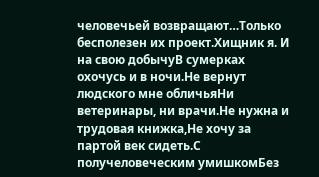человечьей возвращают…Только бесполезен их проект.Хищник я. И на свою добычуВ сумерках охочусь и в ночи.Не вернут людского мне обличьяНи ветеринары, ни врачи.Не нужна и трудовая книжка,Не хочу за партой век сидеть.С получеловеческим умишкомБез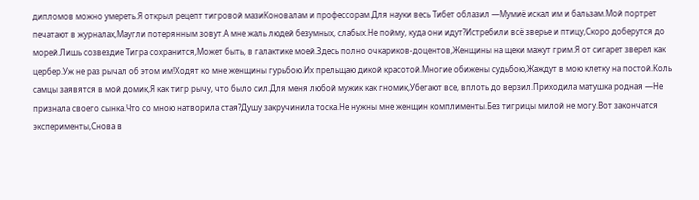дипломов можно умереть.Я открыл рецепт тигровой мазиКоновалам и профессорам.Для науки весь Тибет облазил —Мумиё искал им и бальзам.Мой портрет печатают в журналах,Маугли потерянным зовут.А мне жаль людей безумных, слабых.Не пойму, куда они идут?Истребили всё зверье и птицу,Скоро доберутся до морей.Лишь созвездие Тигра сохранится,Может быть, в галактике моей.Здесь полно очкариков-доцентов,Женщины на щеки мажут грим.Я от сигарет зверел как цербер.Уж не раз рычал об этом им!Ходят ко мне женщины гурьбою.Их прельщаю дикой красотой.Многие обижены судьбою,Жаждут в мою клетку на постой.Коль самцы заявятся в мой домик,Я как тигр рычу, что было сил.Для меня любой мужик как гномик,Убегают все, вплоть до верзил.Приходила матушка родная —Не признала своего сынка.Что со мною натворила стая?Душу закручинила тоска.Не нужны мне женщин комплименты.Без тигрицы милой не могу.Вот закончатся эксперименты,Снова в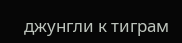джунгли к тиграм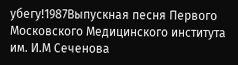убегу!1987Выпускная песня Первого Московского Медицинского института им. И.М Сеченова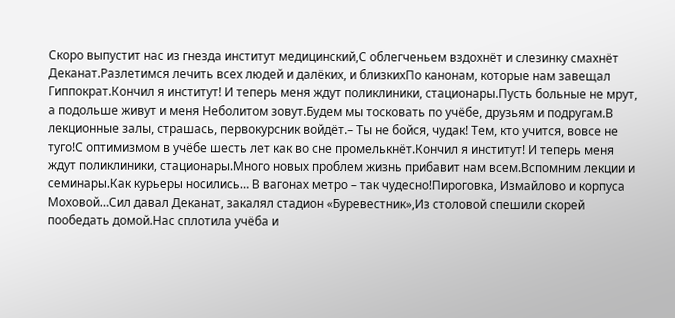Скоро выпустит нас из гнезда институт медицинский,С облегченьем вздохнёт и слезинку смахнёт Деканат.Разлетимся лечить всех людей и далёких, и близкихПо канонам, которые нам завещал Гиппократ.Кончил я институт! И теперь меня ждут поликлиники, стационары.Пусть больные не мрут, а подольше живут и меня Неболитом зовут.Будем мы тосковать по учёбе, друзьям и подругам.В лекционные залы, страшась, первокурсник войдёт.– Ты не бойся, чудак! Тем, кто учится, вовсе не туго!С оптимизмом в учёбе шесть лет как во сне промелькнёт.Кончил я институт! И теперь меня ждут поликлиники, стационары.Много новых проблем жизнь прибавит нам всем.Вспомним лекции и семинары.Как курьеры носились… В вагонах метро – так чудесно!Пироговка, Измайлово и корпуса Моховой…Сил давал Деканат, закалял стадион «Буревестник»,Из столовой спешили скорей пообедать домой.Нас сплотила учёба и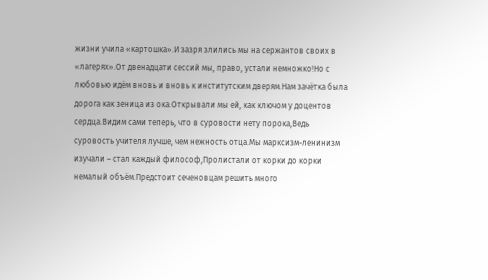жизни учила «картошка».И зазря злились мы на сержантов своих в «лагерях».От двенадцати сессий мы, право, устали немножко!Но с любовью идём вновь и вновь к институтским дверям.Нам зачётка была дорога как зеница из ока.Открывали мы ей, как ключом у доцентов сердца.Видим сами теперь, что в суровости нету порока,Ведь суровость учителя лучше, чем нежность отца.Мы марксизм-ленинизм изучали – стал каждый философ,Пролистали от корки до корки немалый объём.Предстоит сеченовцам решить много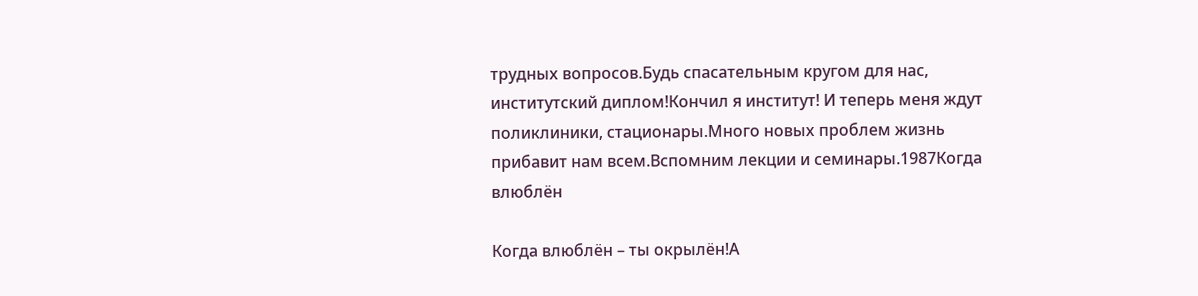трудных вопросов.Будь спасательным кругом для нас, институтский диплом!Кончил я институт! И теперь меня ждут поликлиники, стационары.Много новых проблем жизнь прибавит нам всем.Вспомним лекции и семинары.1987Когда влюблён

Когда влюблён – ты окрылён!А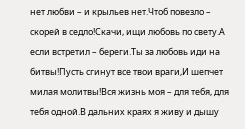нет любви – и крыльев нет.Чтоб повезло – скорей в седло!Скачи, ищи любовь по свету.А если встретил – береги.Ты за любовь иди на битвы!Пусть сгинут все твои враги,И шепчет милая молитвы!Вся жизнь моя – для тебя, для тебя одной.В дальних краях я живу и дышу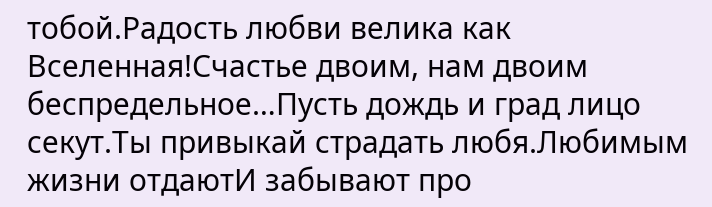тобой.Радость любви велика как Вселенная!Счастье двоим, нам двоим беспредельное…Пусть дождь и град лицо секут.Ты привыкай страдать любя.Любимым жизни отдаютИ забывают про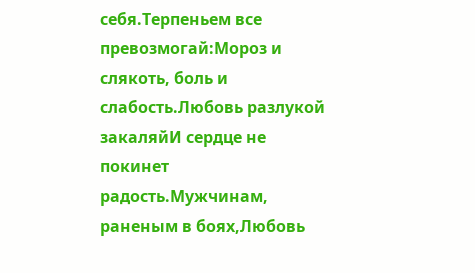себя.Терпеньем все превозмогай:Мороз и слякоть, боль и слабость.Любовь разлукой закаляйИ сердце не покинет радость.Мужчинам, раненым в боях,Любовь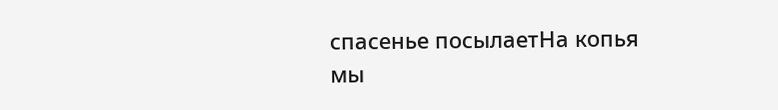спасенье посылаетНа копья мы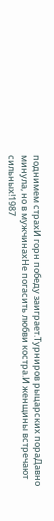поднимем страхИ горн победу заиграет.Турниров рыцарских пораДавно минула, но в мужчинахНе погасить любви костра.И женщины встречают сильных!1987